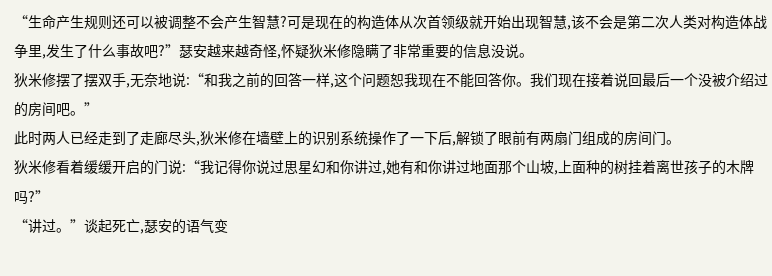“生命产生规则还可以被调整不会产生智慧?可是现在的构造体从次首领级就开始出现智慧,该不会是第二次人类对构造体战争里,发生了什么事故吧?”瑟安越来越奇怪,怀疑狄米修隐瞒了非常重要的信息没说。
狄米修摆了摆双手,无奈地说:“和我之前的回答一样,这个问题恕我现在不能回答你。我们现在接着说回最后一个没被介绍过的房间吧。”
此时两人已经走到了走廊尽头,狄米修在墙壁上的识别系统操作了一下后,解锁了眼前有两扇门组成的房间门。
狄米修看着缓缓开启的门说:“我记得你说过思星幻和你讲过,她有和你讲过地面那个山坡,上面种的树挂着离世孩子的木牌吗?”
“讲过。”谈起死亡,瑟安的语气变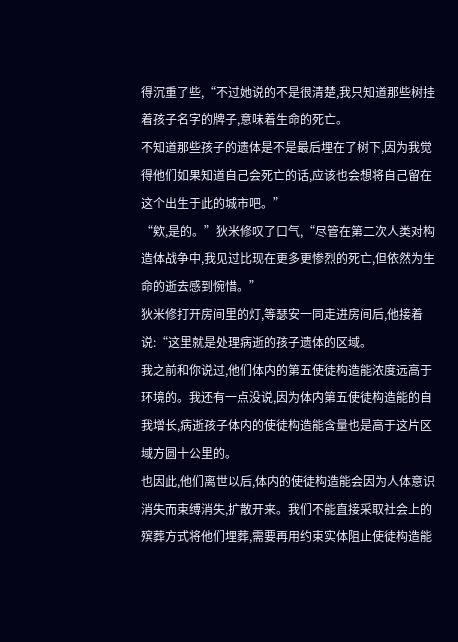得沉重了些,“不过她说的不是很清楚,我只知道那些树挂着孩子名字的牌子,意味着生命的死亡。
不知道那些孩子的遗体是不是最后埋在了树下,因为我觉得他们如果知道自己会死亡的话,应该也会想将自己留在这个出生于此的城市吧。”
“欸,是的。”狄米修叹了口气,“尽管在第二次人类对构造体战争中,我见过比现在更多更惨烈的死亡,但依然为生命的逝去感到惋惜。”
狄米修打开房间里的灯,等瑟安一同走进房间后,他接着说:“这里就是处理病逝的孩子遗体的区域。
我之前和你说过,他们体内的第五使徒构造能浓度远高于环境的。我还有一点没说,因为体内第五使徒构造能的自我增长,病逝孩子体内的使徒构造能含量也是高于这片区域方圆十公里的。
也因此,他们离世以后,体内的使徒构造能会因为人体意识消失而束缚消失,扩散开来。我们不能直接采取社会上的殡葬方式将他们埋葬,需要再用约束实体阻止使徒构造能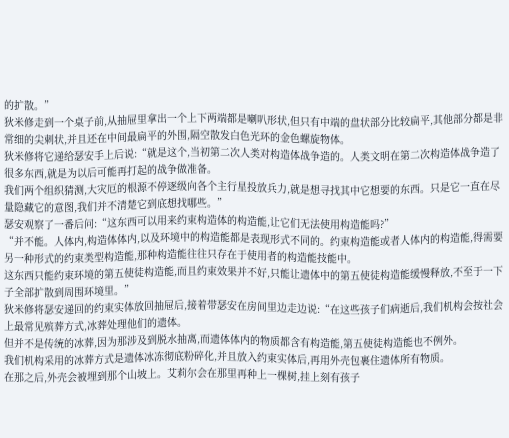的扩散。”
狄米修走到一个桌子前,从抽屉里拿出一个上下两端都是喇叭形状,但只有中端的盘状部分比较扁平,其他部分都是非常细的尖刺状,并且还在中间最扁平的外围,隔空散发白色光环的金色螺旋物体。
狄米修将它递给瑟安手上后说:“就是这个,当初第二次人类对构造体战争造的。人类文明在第二次构造体战争造了很多东西,就是为以后可能再打起的战争做准备。
我们两个组织猜测,大灾厄的根源不停逐级向各个主行星投放兵力,就是想寻找其中它想要的东西。只是它一直在尽量隐藏它的意图,我们并不清楚它到底想找哪些。”
瑟安观察了一番后问:“这东西可以用来约束构造体的构造能,让它们无法使用构造能吗?”
“并不能。人体内,构造体体内,以及环境中的构造能都是表现形式不同的。约束构造能或者人体内的构造能,得需要另一种形式的约束类型构造能,那种构造能往往只存在于使用者的构造能技能中。
这东西只能约束环境的第五使徒构造能,而且约束效果并不好,只能让遗体中的第五使徒构造能缓慢释放,不至于一下子全部扩散到周围环境里。”
狄米修将瑟安递回的约束实体放回抽屉后,接着带瑟安在房间里边走边说:“在这些孩子们病逝后,我们机构会按社会上最常见殡葬方式,冰葬处理他们的遗体。
但并不是传统的冰葬,因为那涉及到脱水抽离,而遗体体内的物质都含有构造能,第五使徒构造能也不例外。
我们机构采用的冰葬方式是遗体冰冻彻底粉碎化,并且放入约束实体后,再用外壳包裹住遗体所有物质。
在那之后,外壳会被埋到那个山坡上。艾莉尔会在那里再种上一棵树,挂上刻有孩子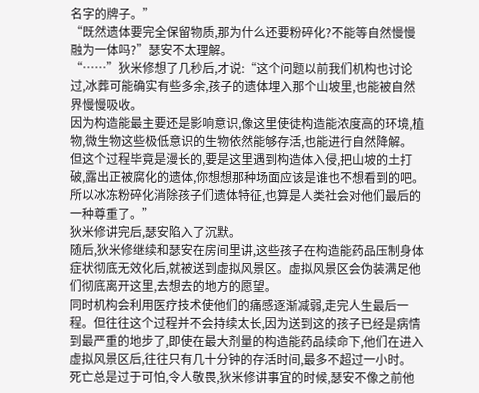名字的牌子。”
“既然遗体要完全保留物质,那为什么还要粉碎化?不能等自然慢慢融为一体吗?”瑟安不太理解。
“……”狄米修想了几秒后,才说:“这个问题以前我们机构也讨论过,冰葬可能确实有些多余,孩子的遗体埋入那个山坡里,也能被自然界慢慢吸收。
因为构造能最主要还是影响意识,像这里使徒构造能浓度高的环境,植物,微生物这些极低意识的生物依然能够存活,也能进行自然降解。
但这个过程毕竟是漫长的,要是这里遇到构造体入侵,把山坡的土打破,露出正被腐化的遗体,你想想那种场面应该是谁也不想看到的吧。
所以冰冻粉碎化消除孩子们遗体特征,也算是人类社会对他们最后的一种尊重了。”
狄米修讲完后,瑟安陷入了沉默。
随后,狄米修继续和瑟安在房间里讲,这些孩子在构造能药品压制身体症状彻底无效化后,就被送到虚拟风景区。虚拟风景区会伪装满足他们彻底离开这里,去想去的地方的愿望。
同时机构会利用医疗技术使他们的痛感逐渐减弱,走完人生最后一程。但往往这个过程并不会持续太长,因为送到这的孩子已经是病情到最严重的地步了,即使在最大剂量的构造能药品续命下,他们在进入虚拟风景区后,往往只有几十分钟的存活时间,最多不超过一小时。
死亡总是过于可怕,令人敬畏,狄米修讲事宜的时候,瑟安不像之前他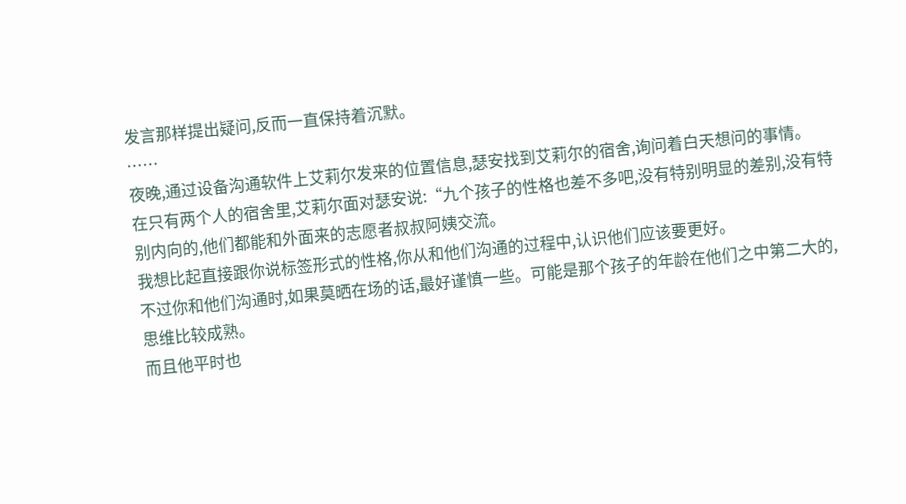发言那样提出疑问,反而一直保持着沉默。
……
夜晚,通过设备沟通软件上艾莉尔发来的位置信息,瑟安找到艾莉尔的宿舍,询问着白天想问的事情。
在只有两个人的宿舍里,艾莉尔面对瑟安说:“九个孩子的性格也差不多吧,没有特别明显的差别,没有特别内向的,他们都能和外面来的志愿者叔叔阿姨交流。
我想比起直接跟你说标签形式的性格,你从和他们沟通的过程中,认识他们应该要更好。
不过你和他们沟通时,如果莫晒在场的话,最好谨慎一些。可能是那个孩子的年龄在他们之中第二大的,思维比较成熟。
而且他平时也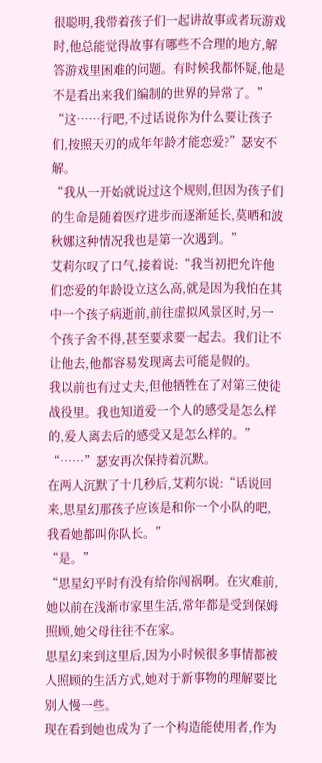很聪明,我带着孩子们一起讲故事或者玩游戏时,他总能觉得故事有哪些不合理的地方,解答游戏里困难的问题。有时候我都怀疑,他是不是看出来我们编制的世界的异常了。”
“这……行吧,不过话说你为什么要让孩子们,按照天刃的成年年龄才能恋爱?”瑟安不解。
“我从一开始就说过这个规则,但因为孩子们的生命是随着医疗进步而逐渐延长,莫晒和波秋娜这种情况我也是第一次遇到。”
艾莉尔叹了口气,接着说:“我当初把允许他们恋爱的年龄设立这么高,就是因为我怕在其中一个孩子病逝前,前往虚拟风景区时,另一个孩子舍不得,甚至要求要一起去。我们让不让他去,他都容易发现离去可能是假的。
我以前也有过丈夫,但他牺牲在了对第三使徒战役里。我也知道爱一个人的感受是怎么样的,爱人离去后的感受又是怎么样的。”
“……”瑟安再次保持着沉默。
在两人沉默了十几秒后,艾莉尔说:“话说回来,思星幻那孩子应该是和你一个小队的吧,我看她都叫你队长。”
“是。”
“思星幻平时有没有给你闯祸啊。在灾难前,她以前在浅渐市家里生活,常年都是受到保姆照顾,她父母往往不在家。
思星幻来到这里后,因为小时候很多事情都被人照顾的生活方式,她对于新事物的理解要比别人慢一些。
现在看到她也成为了一个构造能使用者,作为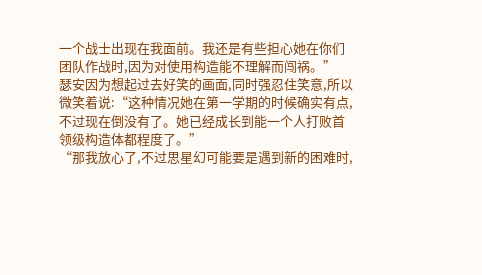一个战士出现在我面前。我还是有些担心她在你们团队作战时,因为对使用构造能不理解而闯祸。”
瑟安因为想起过去好笑的画面,同时强忍住笑意,所以微笑着说:“这种情况她在第一学期的时候确实有点,不过现在倒没有了。她已经成长到能一个人打败首领级构造体都程度了。”
“那我放心了,不过思星幻可能要是遇到新的困难时,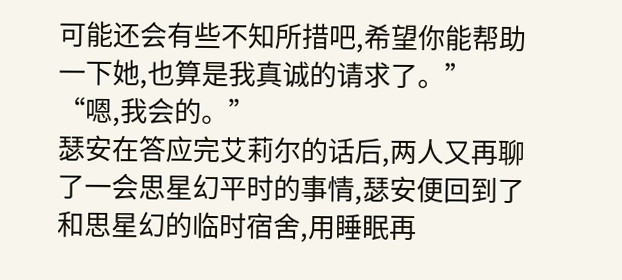可能还会有些不知所措吧,希望你能帮助一下她,也算是我真诚的请求了。”
“嗯,我会的。”
瑟安在答应完艾莉尔的话后,两人又再聊了一会思星幻平时的事情,瑟安便回到了和思星幻的临时宿舍,用睡眠再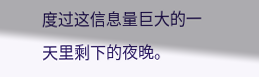度过这信息量巨大的一天里剩下的夜晚。